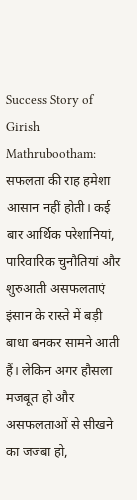Success Story of Girish Mathrubootham: सफलता की राह हमेशा आसान नहीं होती। कई बार आर्थिक परेशानियां, पारिवारिक चुनौतियां और शुरुआती असफलताएं इंसान के रास्ते में बड़ी बाधा बनकर सामने आती हैं। लेकिन अगर हौसला मजबूत हो और असफलताओं से सीखने का जज्बा हो,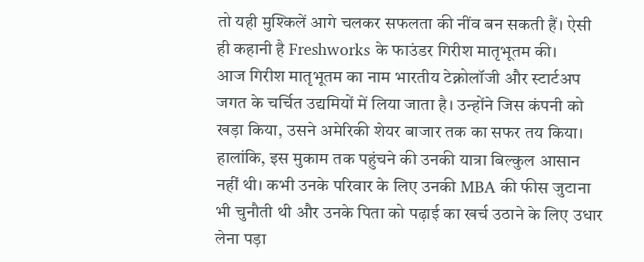तो यही मुश्किलें आगे चलकर सफलता की नींव बन सकती हैं। ऐसी ही कहानी है Freshworks के फाउंडर गिरीश मातृभूतम की।
आज गिरीश मातृभूतम का नाम भारतीय टेक्नोलॉजी और स्टार्टअप जगत के चर्चित उद्यमियों में लिया जाता है। उन्होंने जिस कंपनी को खड़ा किया, उसने अमेरिकी शेयर बाजार तक का सफर तय किया। हालांकि, इस मुकाम तक पहुंचने की उनकी यात्रा बिल्कुल आसान नहीं थी। कभी उनके परिवार के लिए उनकी MBA की फीस जुटाना भी चुनौती थी और उनके पिता को पढ़ाई का खर्च उठाने के लिए उधार लेना पड़ा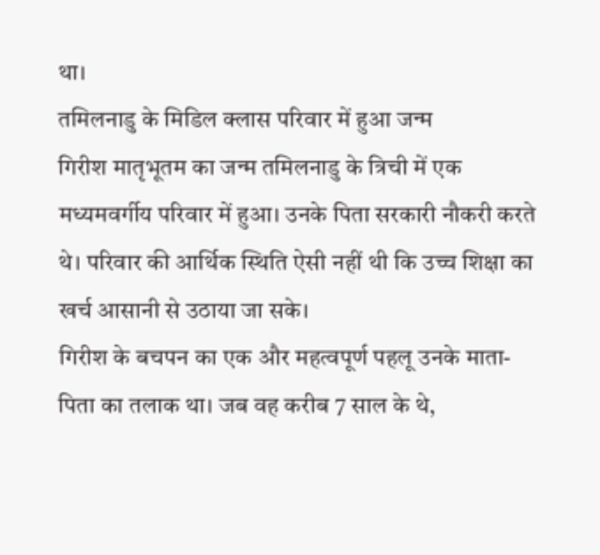था।
तमिलनाडु के मिडिल क्लास परिवार में हुआ जन्म
गिरीश मातृभूतम का जन्म तमिलनाडु के त्रिची में एक मध्यमवर्गीय परिवार में हुआ। उनके पिता सरकारी नौकरी करते थे। परिवार की आर्थिक स्थिति ऐसी नहीं थी कि उच्च शिक्षा का खर्च आसानी से उठाया जा सके।
गिरीश के बचपन का एक और महत्वपूर्ण पहलू उनके माता-पिता का तलाक था। जब वह करीब 7 साल के थे,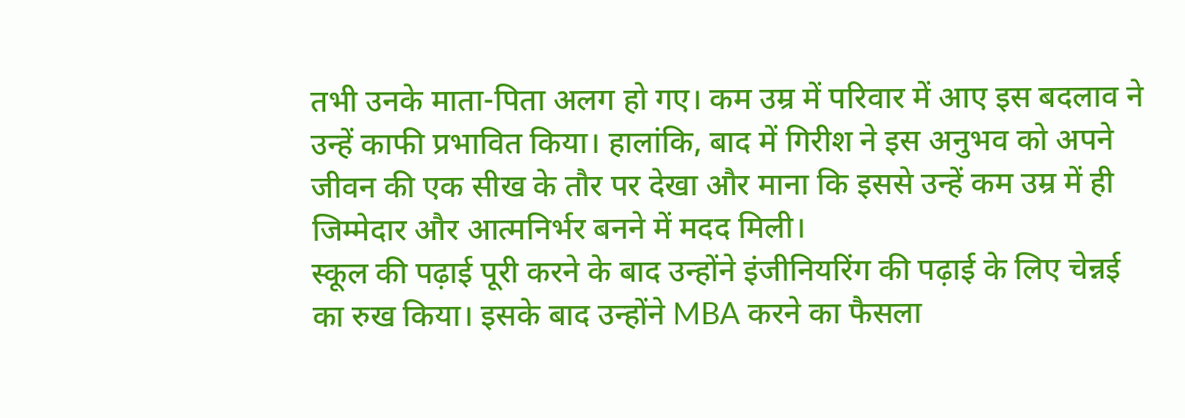तभी उनके माता-पिता अलग हो गए। कम उम्र में परिवार में आए इस बदलाव ने उन्हें काफी प्रभावित किया। हालांकि, बाद में गिरीश ने इस अनुभव को अपने जीवन की एक सीख के तौर पर देखा और माना कि इससे उन्हें कम उम्र में ही जिम्मेदार और आत्मनिर्भर बनने में मदद मिली।
स्कूल की पढ़ाई पूरी करने के बाद उन्होंने इंजीनियरिंग की पढ़ाई के लिए चेन्नई का रुख किया। इसके बाद उन्होंने MBA करने का फैसला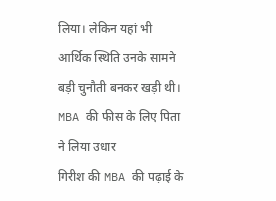लिया। लेकिन यहां भी आर्थिक स्थिति उनके सामने बड़ी चुनौती बनकर खड़ी थी।
MBA की फीस के लिए पिता ने लिया उधार
गिरीश की MBA की पढ़ाई के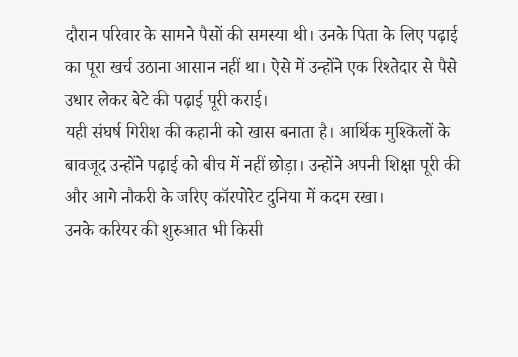दौरान परिवार के सामने पैसों की समस्या थी। उनके पिता के लिए पढ़ाई का पूरा खर्च उठाना आसान नहीं था। ऐसे में उन्होंने एक रिश्तेदार से पैसे उधार लेकर बेटे की पढ़ाई पूरी कराई।
यही संघर्ष गिरीश की कहानी को खास बनाता है। आर्थिक मुश्किलों के बावजूद उन्होंने पढ़ाई को बीच में नहीं छोड़ा। उन्होंने अपनी शिक्षा पूरी की और आगे नौकरी के जरिए कॉरपोरेट दुनिया में कदम रखा।
उनके करियर की शुरुआत भी किसी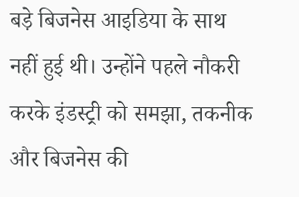बड़े बिजनेस आइडिया के साथ नहीं हुई थी। उन्होंने पहले नौकरी करके इंडस्ट्री को समझा, तकनीक और बिजनेस की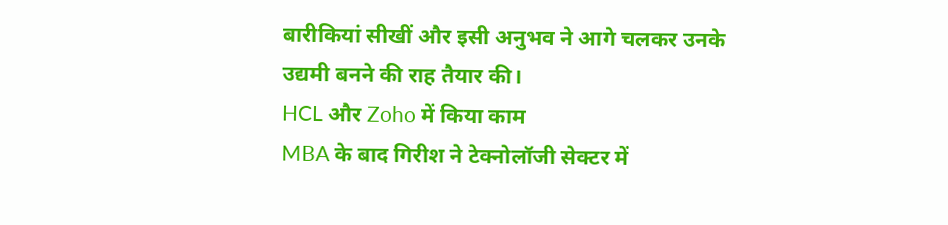बारीकियां सीखीं और इसी अनुभव ने आगे चलकर उनके उद्यमी बनने की राह तैयार की।
HCL और Zoho में किया काम
MBA के बाद गिरीश ने टेक्नोलॉजी सेक्टर में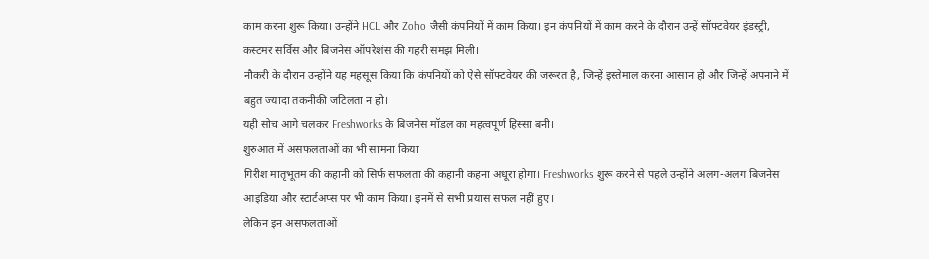काम करना शुरू किया। उन्होंने HCL और Zoho जैसी कंपनियों में काम किया। इन कंपनियों में काम करने के दौरान उन्हें सॉफ्टवेयर इंडस्ट्री, कस्टमर सर्विस और बिजनेस ऑपरेशंस की गहरी समझ मिली।
नौकरी के दौरान उन्होंने यह महसूस किया कि कंपनियों को ऐसे सॉफ्टवेयर की जरूरत है, जिन्हें इस्तेमाल करना आसान हो और जिन्हें अपनाने में बहुत ज्यादा तकनीकी जटिलता न हो।
यही सोच आगे चलकर Freshworks के बिजनेस मॉडल का महत्वपूर्ण हिस्सा बनी।
शुरुआत में असफलताओं का भी सामना किया
गिरीश मातृभूतम की कहानी को सिर्फ सफलता की कहानी कहना अधूरा होगा। Freshworks शुरू करने से पहले उन्होंने अलग-अलग बिजनेस आइडिया और स्टार्टअप्स पर भी काम किया। इनमें से सभी प्रयास सफल नहीं हुए।
लेकिन इन असफलताओं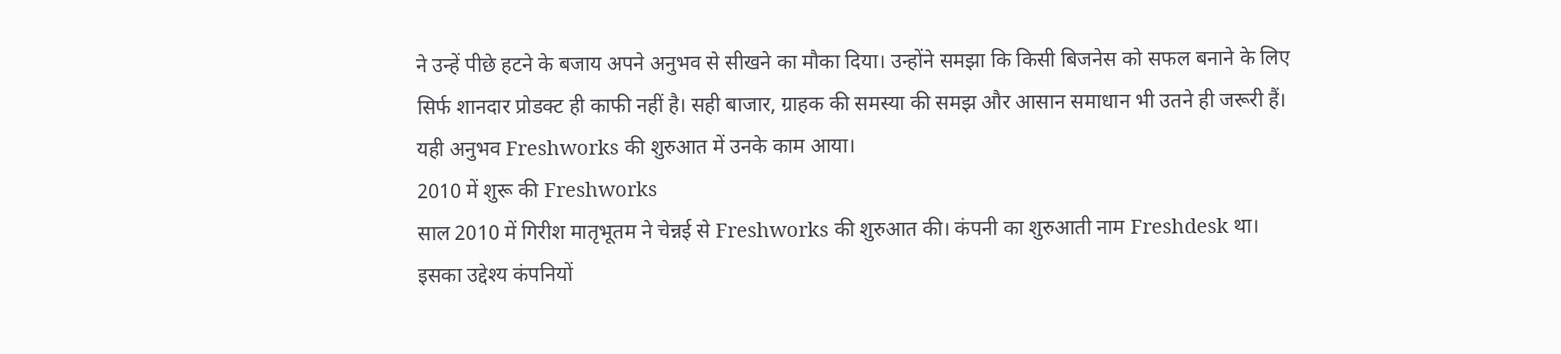ने उन्हें पीछे हटने के बजाय अपने अनुभव से सीखने का मौका दिया। उन्होंने समझा कि किसी बिजनेस को सफल बनाने के लिए सिर्फ शानदार प्रोडक्ट ही काफी नहीं है। सही बाजार, ग्राहक की समस्या की समझ और आसान समाधान भी उतने ही जरूरी हैं।
यही अनुभव Freshworks की शुरुआत में उनके काम आया।
2010 में शुरू की Freshworks
साल 2010 में गिरीश मातृभूतम ने चेन्नई से Freshworks की शुरुआत की। कंपनी का शुरुआती नाम Freshdesk था। इसका उद्देश्य कंपनियों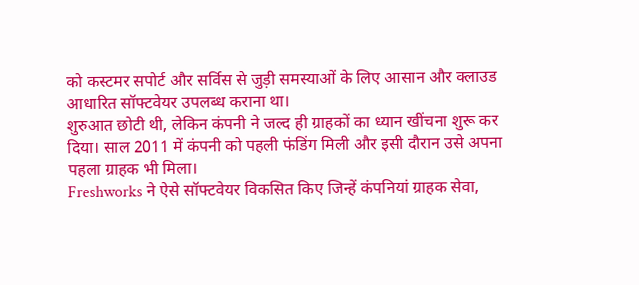को कस्टमर सपोर्ट और सर्विस से जुड़ी समस्याओं के लिए आसान और क्लाउड आधारित सॉफ्टवेयर उपलब्ध कराना था।
शुरुआत छोटी थी, लेकिन कंपनी ने जल्द ही ग्राहकों का ध्यान खींचना शुरू कर दिया। साल 2011 में कंपनी को पहली फंडिंग मिली और इसी दौरान उसे अपना पहला ग्राहक भी मिला।
Freshworks ने ऐसे सॉफ्टवेयर विकसित किए जिन्हें कंपनियां ग्राहक सेवा,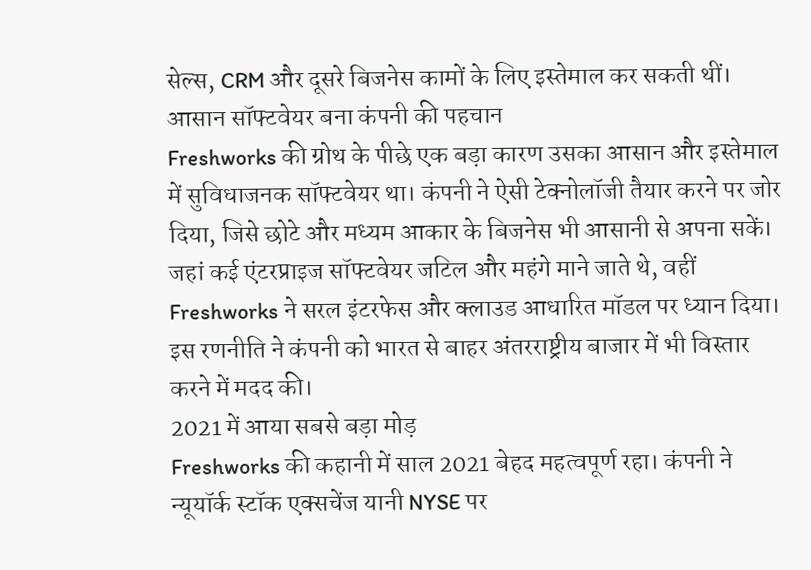सेल्स, CRM और दूसरे बिजनेस कामों के लिए इस्तेमाल कर सकती थीं।
आसान सॉफ्टवेयर बना कंपनी की पहचान
Freshworks की ग्रोथ के पीछे एक बड़ा कारण उसका आसान और इस्तेमाल में सुविधाजनक सॉफ्टवेयर था। कंपनी ने ऐसी टेक्नोलॉजी तैयार करने पर जोर दिया, जिसे छोटे और मध्यम आकार के बिजनेस भी आसानी से अपना सकें।
जहां कई एंटरप्राइज सॉफ्टवेयर जटिल और महंगे माने जाते थे, वहीं Freshworks ने सरल इंटरफेस और क्लाउड आधारित मॉडल पर ध्यान दिया।
इस रणनीति ने कंपनी को भारत से बाहर अंतरराष्ट्रीय बाजार में भी विस्तार करने में मदद की।
2021 में आया सबसे बड़ा मोड़
Freshworks की कहानी में साल 2021 बेहद महत्वपूर्ण रहा। कंपनी ने न्यूयॉर्क स्टॉक एक्सचेंज यानी NYSE पर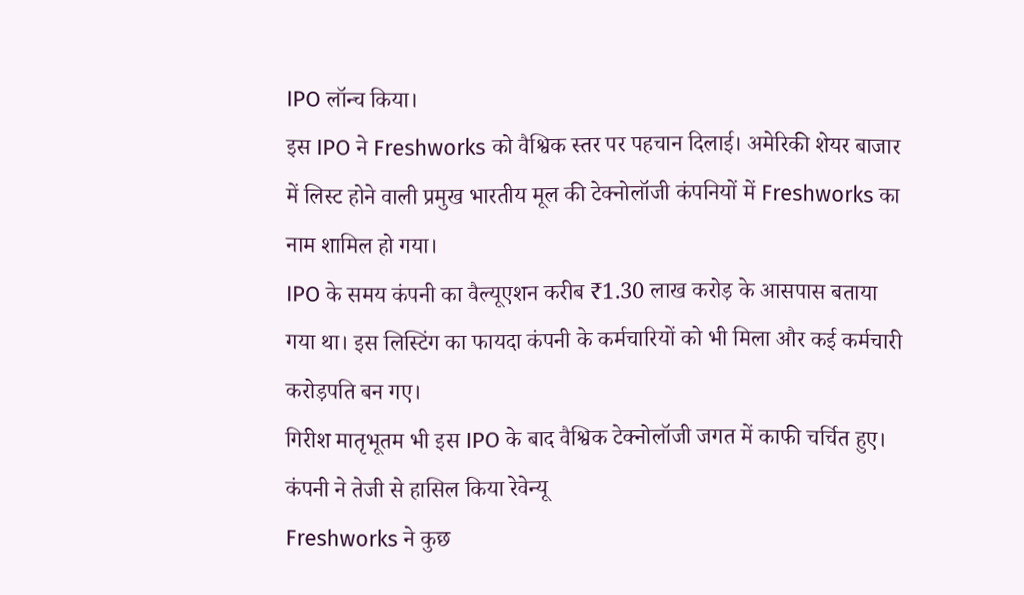IPO लॉन्च किया।
इस IPO ने Freshworks को वैश्विक स्तर पर पहचान दिलाई। अमेरिकी शेयर बाजार में लिस्ट होने वाली प्रमुख भारतीय मूल की टेक्नोलॉजी कंपनियों में Freshworks का नाम शामिल हो गया।
IPO के समय कंपनी का वैल्यूएशन करीब ₹1.30 लाख करोड़ के आसपास बताया गया था। इस लिस्टिंग का फायदा कंपनी के कर्मचारियों को भी मिला और कई कर्मचारी करोड़पति बन गए।
गिरीश मातृभूतम भी इस IPO के बाद वैश्विक टेक्नोलॉजी जगत में काफी चर्चित हुए।
कंपनी ने तेजी से हासिल किया रेवेन्यू
Freshworks ने कुछ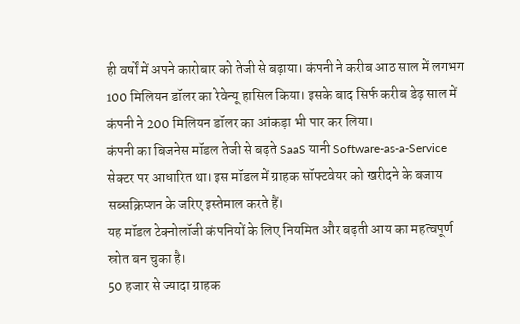ही वर्षों में अपने कारोबार को तेजी से बढ़ाया। कंपनी ने करीब आठ साल में लगभग 100 मिलियन डॉलर का रेवेन्यू हासिल किया। इसके बाद सिर्फ करीब डेढ़ साल में कंपनी ने 200 मिलियन डॉलर का आंकड़ा भी पार कर लिया।
कंपनी का बिजनेस मॉडल तेजी से बढ़ते SaaS यानी Software-as-a-Service सेक्टर पर आधारित था। इस मॉडल में ग्राहक सॉफ्टवेयर को खरीदने के बजाय सब्सक्रिप्शन के जरिए इस्तेमाल करते हैं।
यह मॉडल टेक्नोलॉजी कंपनियों के लिए नियमित और बढ़ती आय का महत्वपूर्ण स्रोत बन चुका है।
50 हजार से ज्यादा ग्राहक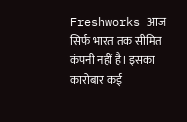Freshworks आज सिर्फ भारत तक सीमित कंपनी नहीं है। इसका कारोबार कई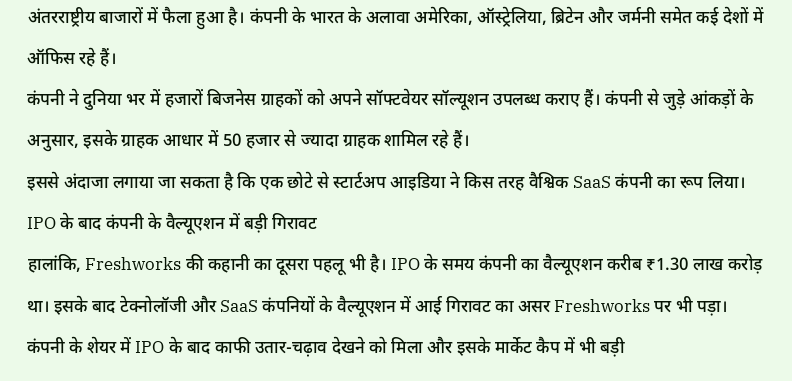अंतरराष्ट्रीय बाजारों में फैला हुआ है। कंपनी के भारत के अलावा अमेरिका, ऑस्ट्रेलिया, ब्रिटेन और जर्मनी समेत कई देशों में ऑफिस रहे हैं।
कंपनी ने दुनिया भर में हजारों बिजनेस ग्राहकों को अपने सॉफ्टवेयर सॉल्यूशन उपलब्ध कराए हैं। कंपनी से जुड़े आंकड़ों के अनुसार, इसके ग्राहक आधार में 50 हजार से ज्यादा ग्राहक शामिल रहे हैं।
इससे अंदाजा लगाया जा सकता है कि एक छोटे से स्टार्टअप आइडिया ने किस तरह वैश्विक SaaS कंपनी का रूप लिया।
IPO के बाद कंपनी के वैल्यूएशन में बड़ी गिरावट
हालांकि, Freshworks की कहानी का दूसरा पहलू भी है। IPO के समय कंपनी का वैल्यूएशन करीब ₹1.30 लाख करोड़ था। इसके बाद टेक्नोलॉजी और SaaS कंपनियों के वैल्यूएशन में आई गिरावट का असर Freshworks पर भी पड़ा।
कंपनी के शेयर में IPO के बाद काफी उतार-चढ़ाव देखने को मिला और इसके मार्केट कैप में भी बड़ी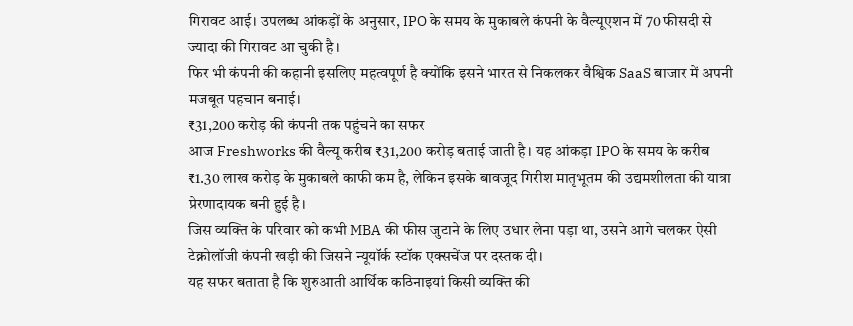गिरावट आई। उपलब्ध आंकड़ों के अनुसार, IPO के समय के मुकाबले कंपनी के वैल्यूएशन में 70 फीसदी से ज्यादा की गिरावट आ चुकी है।
फिर भी कंपनी की कहानी इसलिए महत्वपूर्ण है क्योंकि इसने भारत से निकलकर वैश्विक SaaS बाजार में अपनी मजबूत पहचान बनाई।
₹31,200 करोड़ की कंपनी तक पहुंचने का सफर
आज Freshworks की वैल्यू करीब ₹31,200 करोड़ बताई जाती है। यह आंकड़ा IPO के समय के करीब ₹1.30 लाख करोड़ के मुकाबले काफी कम है, लेकिन इसके बावजूद गिरीश मातृभूतम की उद्यमशीलता की यात्रा प्रेरणादायक बनी हुई है।
जिस व्यक्ति के परिवार को कभी MBA की फीस जुटाने के लिए उधार लेना पड़ा था, उसने आगे चलकर ऐसी टेक्नोलॉजी कंपनी खड़ी की जिसने न्यूयॉर्क स्टॉक एक्सचेंज पर दस्तक दी।
यह सफर बताता है कि शुरुआती आर्थिक कठिनाइयां किसी व्यक्ति की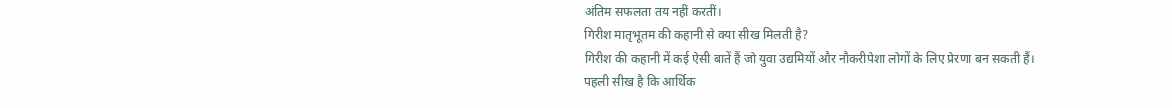अंतिम सफलता तय नहीं करतीं।
गिरीश मातृभूतम की कहानी से क्या सीख मिलती है?
गिरीश की कहानी में कई ऐसी बातें हैं जो युवा उद्यमियों और नौकरीपेशा लोगों के लिए प्रेरणा बन सकती हैं।
पहली सीख है कि आर्थिक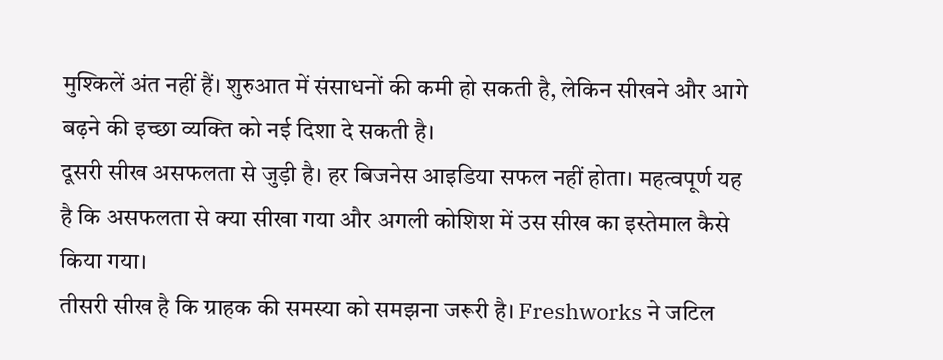मुश्किलें अंत नहीं हैं। शुरुआत में संसाधनों की कमी हो सकती है, लेकिन सीखने और आगे बढ़ने की इच्छा व्यक्ति को नई दिशा दे सकती है।
दूसरी सीख असफलता से जुड़ी है। हर बिजनेस आइडिया सफल नहीं होता। महत्वपूर्ण यह है कि असफलता से क्या सीखा गया और अगली कोशिश में उस सीख का इस्तेमाल कैसे किया गया।
तीसरी सीख है कि ग्राहक की समस्या को समझना जरूरी है। Freshworks ने जटिल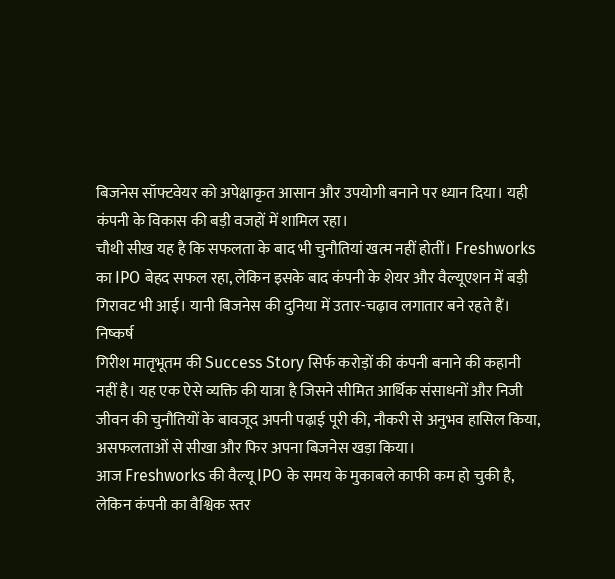बिजनेस सॉफ्टवेयर को अपेक्षाकृत आसान और उपयोगी बनाने पर ध्यान दिया। यही कंपनी के विकास की बड़ी वजहों में शामिल रहा।
चौथी सीख यह है कि सफलता के बाद भी चुनौतियां खत्म नहीं होतीं। Freshworks का IPO बेहद सफल रहा, लेकिन इसके बाद कंपनी के शेयर और वैल्यूएशन में बड़ी गिरावट भी आई। यानी बिजनेस की दुनिया में उतार-चढ़ाव लगातार बने रहते हैं।
निष्कर्ष
गिरीश मातृभूतम की Success Story सिर्फ करोड़ों की कंपनी बनाने की कहानी नहीं है। यह एक ऐसे व्यक्ति की यात्रा है जिसने सीमित आर्थिक संसाधनों और निजी जीवन की चुनौतियों के बावजूद अपनी पढ़ाई पूरी की, नौकरी से अनुभव हासिल किया, असफलताओं से सीखा और फिर अपना बिजनेस खड़ा किया।
आज Freshworks की वैल्यू IPO के समय के मुकाबले काफी कम हो चुकी है, लेकिन कंपनी का वैश्विक स्तर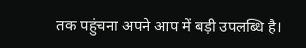तक पहुंचना अपने आप में बड़ी उपलब्धि है।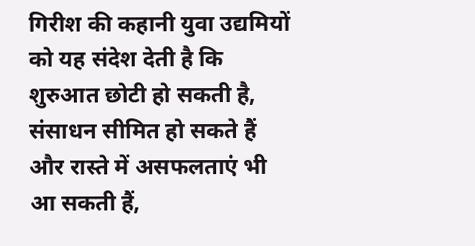गिरीश की कहानी युवा उद्यमियों को यह संदेश देती है कि शुरुआत छोटी हो सकती है, संसाधन सीमित हो सकते हैं और रास्ते में असफलताएं भी आ सकती हैं,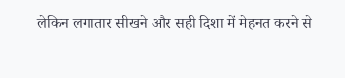लेकिन लगातार सीखने और सही दिशा में मेहनत करने से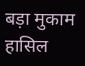बड़ा मुकाम हासिल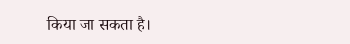किया जा सकता है।